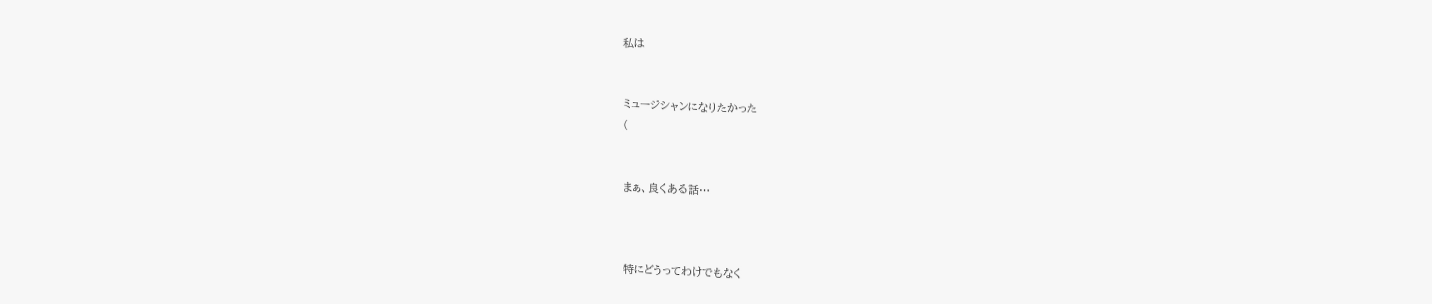私は


ミュージシャンになりたかった
(


まぁ、良くある話…



特にどうってわけでもなく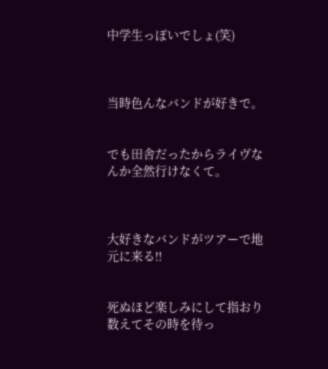中学生っぽいでしょ(笑)



当時色んなバンドが好きで。


でも田舎だったからライヴなんか全然行けなくて。



大好きなバンドがツアーで地元に来る‼


死ぬほど楽しみにして指おり数えてその時を待っ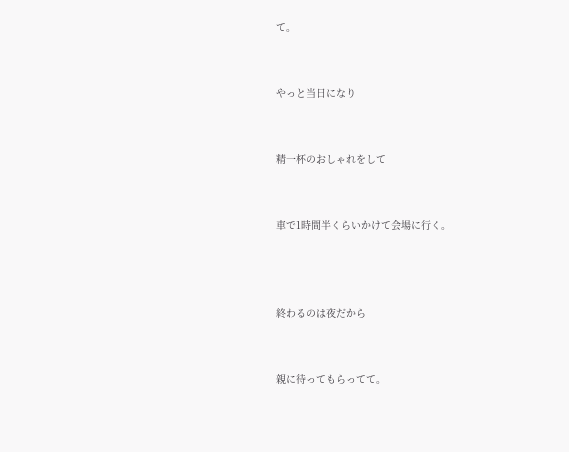て。


やっと当日になり


精一杯のおしゃれをして


車で1時間半くらいかけて会場に行く。



終わるのは夜だから


親に待ってもらってて。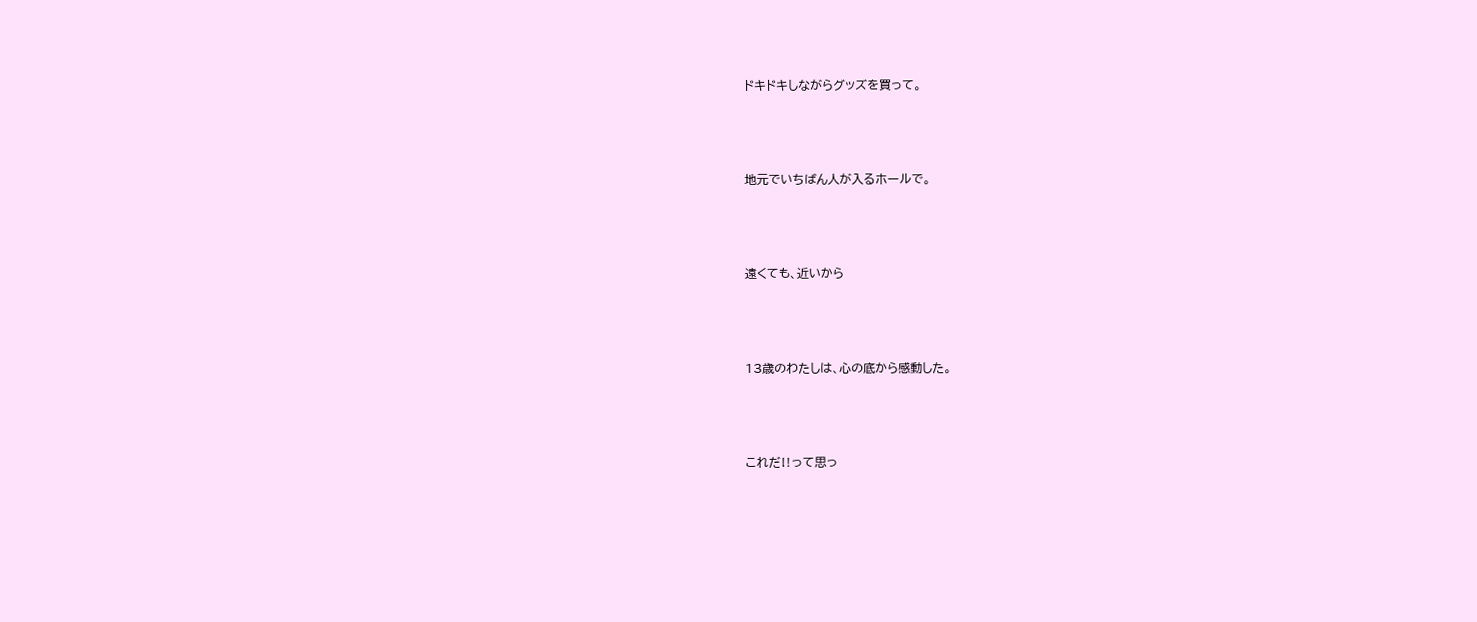ドキドキしながらグッズを買って。



地元でいちばん人が入るホールで。



遠くても、近いから



13歳のわたしは、心の底から感動した。



これだ‼って思っ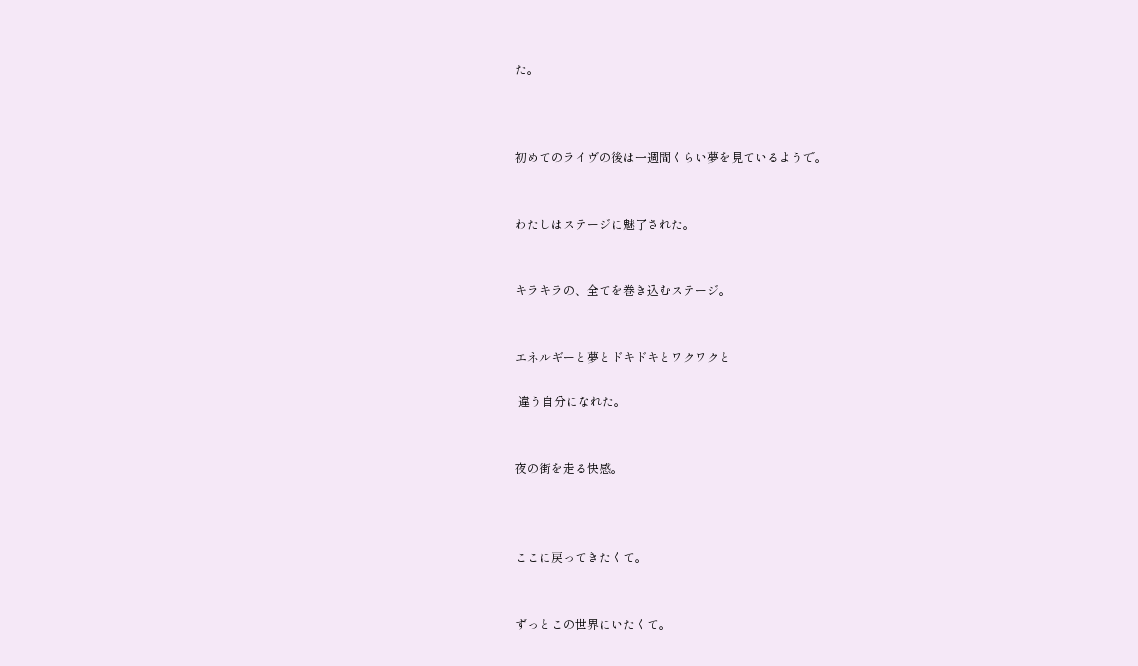た。



初めてのライヴの後は一週間くらい夢を見ているようで。


わたしはステージに魅了された。


キラキラの、全てを巻き込むステージ。


エネルギーと夢とドキドキとワクワクと

 違う自分になれた。


夜の街を走る快感。



ここに戻ってきたくて。


ずっとこの世界にいたくて。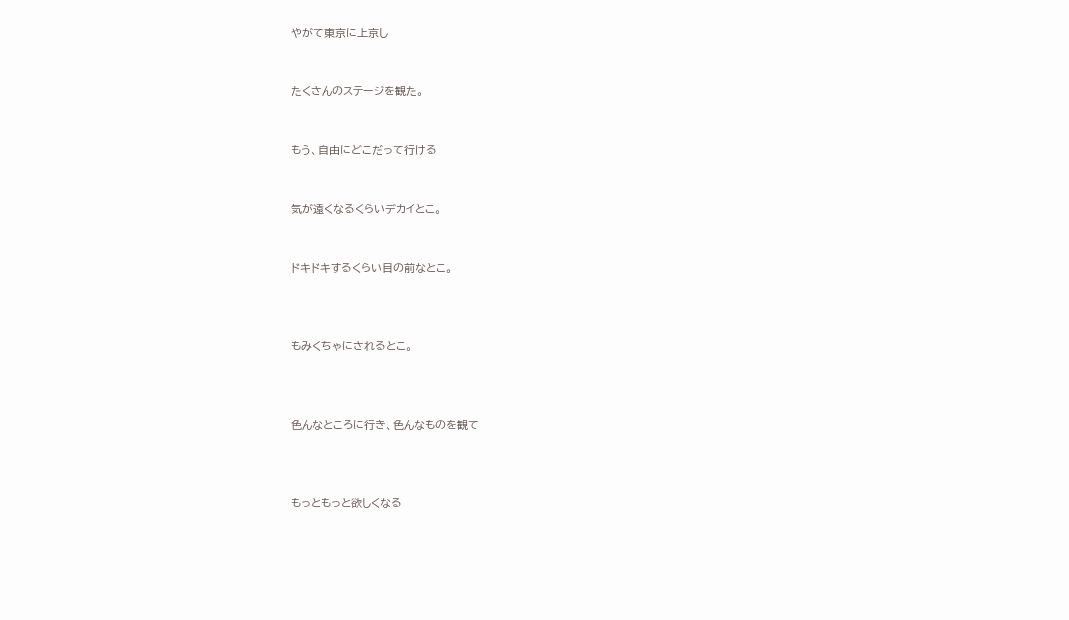やがて東京に上京し


たくさんのステージを観た。


もう、自由にどこだって行ける


気が遠くなるくらいデカイとこ。


ドキドキするくらい目の前なとこ。



もみくちゃにされるとこ。



色んなところに行き、色んなものを観て



もっともっと欲しくなる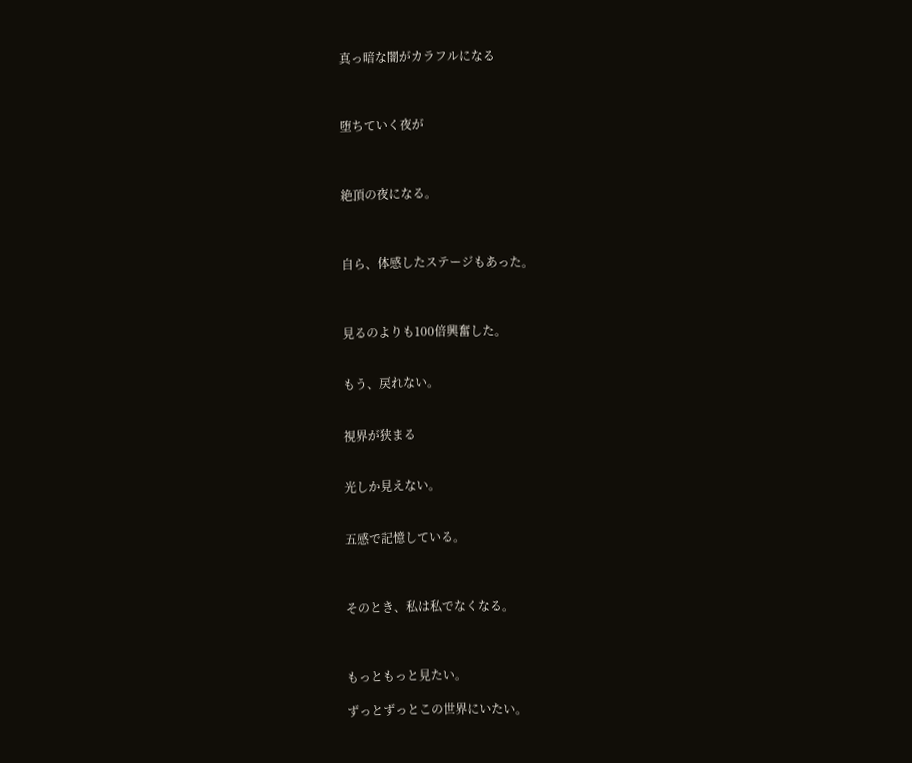真っ暗な闇がカラフルになる



堕ちていく夜が



絶頂の夜になる。



自ら、体感したステージもあった。



見るのよりも100倍興奮した。


もう、戻れない。


視界が狭まる


光しか見えない。


五感で記憶している。



そのとき、私は私でなくなる。



もっともっと見たい。

ずっとずっとこの世界にいたい。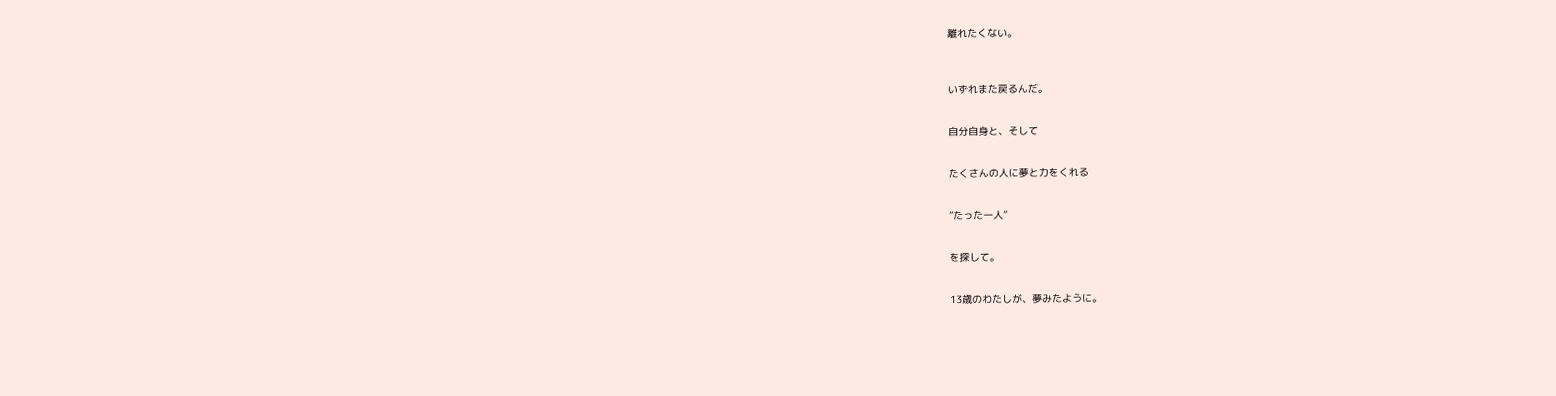離れたくない。



いずれまた戻るんだ。


自分自身と、そして


たくさんの人に夢と力をくれる


”たった一人”


を探して。


13歳のわたしが、夢みたように。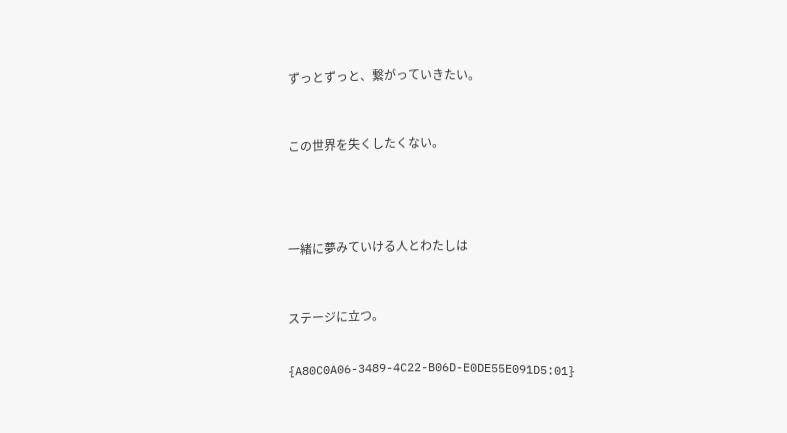ずっとずっと、繋がっていきたい。



この世界を失くしたくない。





一緒に夢みていける人とわたしは



ステージに立つ。


{A80C0A06-3489-4C22-B06D-E0DE55E091D5:01}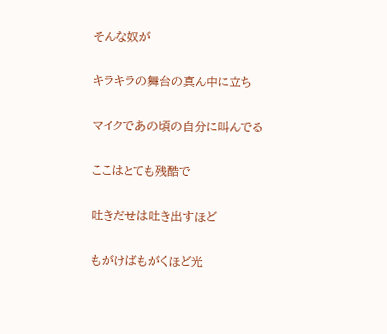そんな奴が

キラキラの舞台の真ん中に立ち

マイクであの頃の自分に叫んでる

ここはとても残酷で

吐きだせは吐き出すほど

もがけばもがくほど光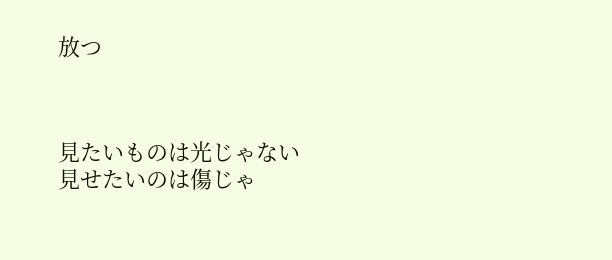放つ



見たいものは光じゃない
見せたいのは傷じゃ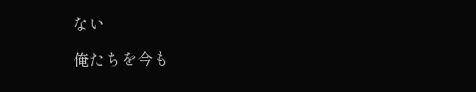ない

俺たちを今も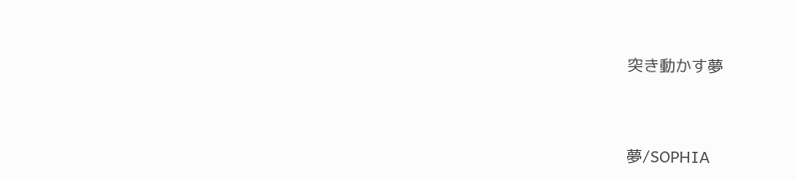突き動かす夢



夢/SOPHIA